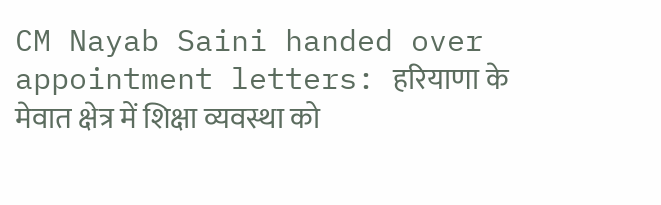CM Nayab Saini handed over appointment letters: हरियाणा के मेवात क्षेत्र में शिक्षा व्यवस्था को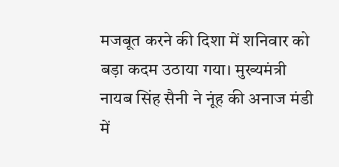मजबूत करने की दिशा में शनिवार को बड़ा कदम उठाया गया। मुख्यमंत्री नायब सिंह सैनी ने नूंह की अनाज मंडी में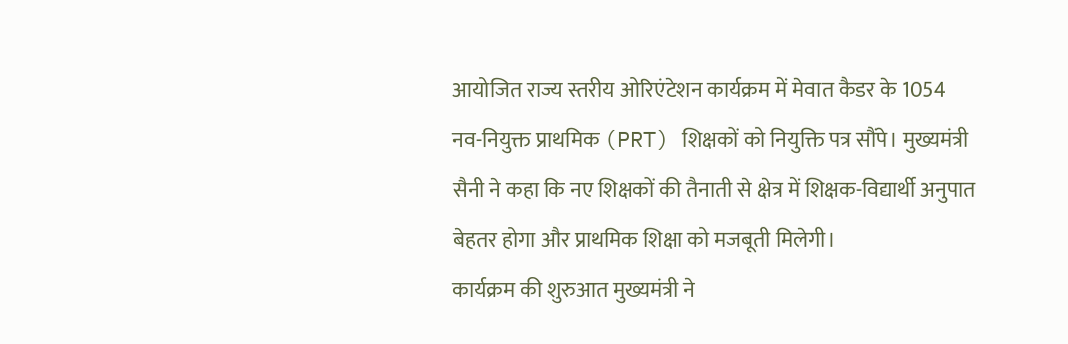आयोजित राज्य स्तरीय ओरिएंटेशन कार्यक्रम में मेवात कैडर के 1054 नव-नियुक्त प्राथमिक (PRT) शिक्षकों को नियुक्ति पत्र सौंपे। मुख्यमंत्री सैनी ने कहा कि नए शिक्षकों की तैनाती से क्षेत्र में शिक्षक-विद्यार्थी अनुपात बेहतर होगा और प्राथमिक शिक्षा को मजबूती मिलेगी।
कार्यक्रम की शुरुआत मुख्यमंत्री ने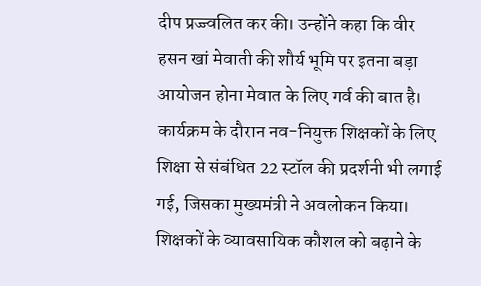दीप प्रज्ज्वलित कर की। उन्होंने कहा कि वीर हसन खां मेवाती की शौर्य भूमि पर इतना बड़ा आयोजन होना मेवात के लिए गर्व की बात है। कार्यक्रम के दौरान नव-नियुक्त शिक्षकों के लिए शिक्षा से संबंधित 22 स्टॉल की प्रदर्शनी भी लगाई गई, जिसका मुख्यमंत्री ने अवलोकन किया। शिक्षकों के व्यावसायिक कौशल को बढ़ाने के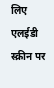लिए एलईडी स्क्रीन पर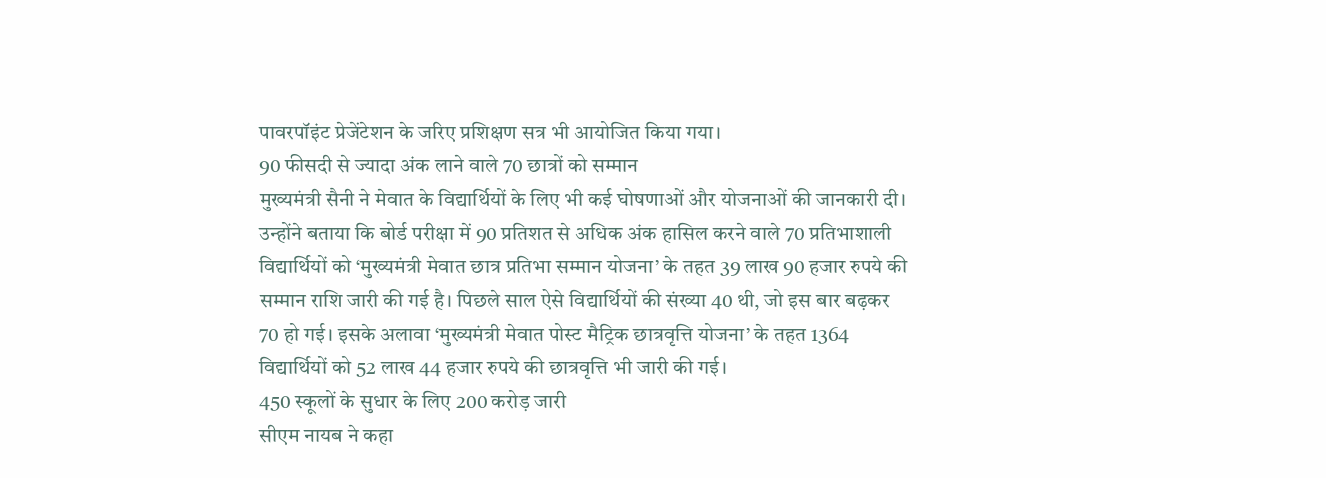पावरपॉइंट प्रेजेंटेशन के जरिए प्रशिक्षण सत्र भी आयोजित किया गया।
90 फीसदी से ज्यादा अंक लाने वाले 70 छात्रों को सम्मान
मुख्यमंत्री सैनी ने मेवात के विद्यार्थियों के लिए भी कई घोषणाओं और योजनाओं की जानकारी दी। उन्होंने बताया कि बोर्ड परीक्षा में 90 प्रतिशत से अधिक अंक हासिल करने वाले 70 प्रतिभाशाली विद्यार्थियों को ‘मुख्यमंत्री मेवात छात्र प्रतिभा सम्मान योजना’ के तहत 39 लाख 90 हजार रुपये की सम्मान राशि जारी की गई है। पिछले साल ऐसे विद्यार्थियों की संख्या 40 थी, जो इस बार बढ़कर 70 हो गई। इसके अलावा ‘मुख्यमंत्री मेवात पोस्ट मैट्रिक छात्रवृत्ति योजना’ के तहत 1364 विद्यार्थियों को 52 लाख 44 हजार रुपये की छात्रवृत्ति भी जारी की गई।
450 स्कूलों के सुधार के लिए 200 करोड़ जारी
सीएम नायब ने कहा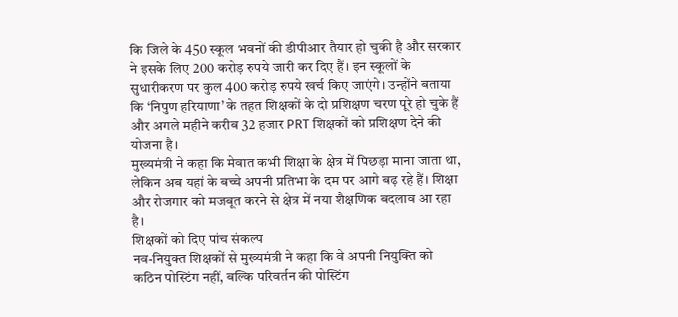कि जिले के 450 स्कूल भवनों की डीपीआर तैयार हो चुकी है और सरकार ने इसके लिए 200 करोड़ रुपये जारी कर दिए हैं। इन स्कूलों के सुधारीकरण पर कुल 400 करोड़ रुपये खर्च किए जाएंगे। उन्होंने बताया कि ‘निपुण हरियाणा’ के तहत शिक्षकों के दो प्रशिक्षण चरण पूरे हो चुके हैं और अगले महीने करीब 32 हजार PRT शिक्षकों को प्रशिक्षण देने की योजना है।
मुख्यमंत्री ने कहा कि मेवात कभी शिक्षा के क्षेत्र में पिछड़ा माना जाता था, लेकिन अब यहां के बच्चे अपनी प्रतिभा के दम पर आगे बढ़ रहे हैं। शिक्षा और रोजगार को मजबूत करने से क्षेत्र में नया शैक्षणिक बदलाव आ रहा है।
शिक्षकों को दिए पांच संकल्प
नव-नियुक्त शिक्षकों से मुख्यमंत्री ने कहा कि वे अपनी नियुक्ति को कठिन पोस्टिंग नहीं, बल्कि परिवर्तन की पोस्टिंग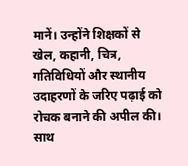मानें। उन्होंने शिक्षकों से खेल, कहानी, चित्र, गतिविधियों और स्थानीय उदाहरणों के जरिए पढ़ाई को रोचक बनाने की अपील की। साथ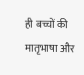ही बच्चों की मातृभाषा और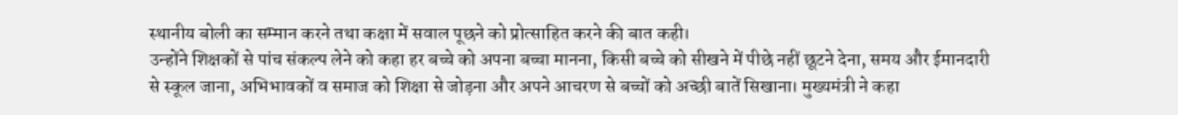स्थानीय बोली का सम्मान करने तथा कक्षा में सवाल पूछने को प्रोत्साहित करने की बात कही।
उन्होंने शिक्षकों से पांच संकल्प लेने को कहा हर बच्चे को अपना बच्चा मानना, किसी बच्चे को सीखने में पीछे नहीं छूटने देना, समय और ईमानदारी से स्कूल जाना, अभिभावकों व समाज को शिक्षा से जोड़ना और अपने आचरण से बच्चों को अच्छी बातें सिखाना। मुख्यमंत्री ने कहा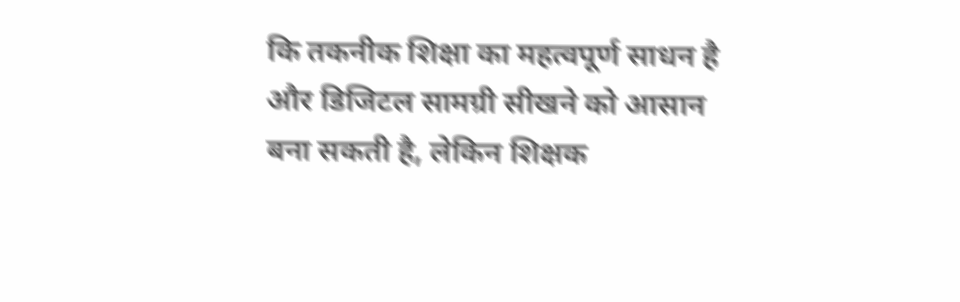कि तकनीक शिक्षा का महत्वपूर्ण साधन है और डिजिटल सामग्री सीखने को आसान बना सकती है, लेकिन शिक्षक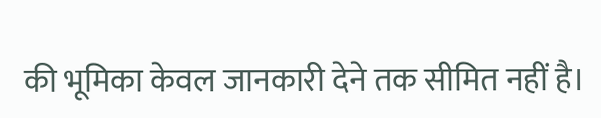की भूमिका केवल जानकारी देने तक सीमित नहीं है।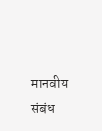मानवीय संबंध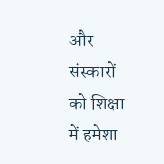और संस्कारों को शिक्षा में हमेशा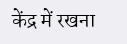केंद्र में रखना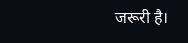जरूरी है।